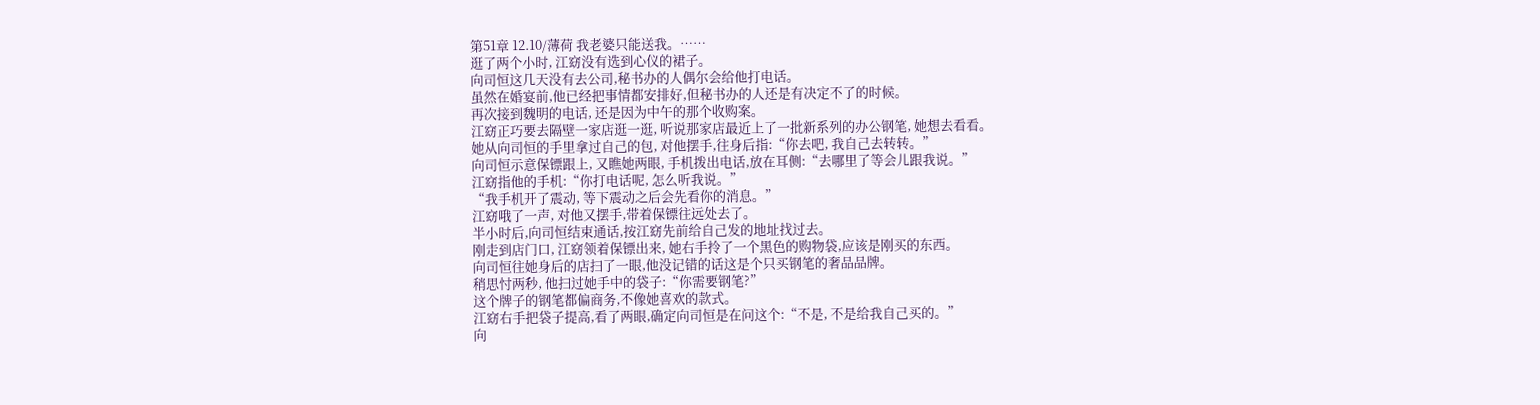第51章 12.10/薄荷 我老婆只能送我。……
逛了两个小时, 江窈没有选到心仪的裙子。
向司恒这几天没有去公司,秘书办的人偶尔会给他打电话。
虽然在婚宴前,他已经把事情都安排好,但秘书办的人还是有决定不了的时候。
再次接到魏明的电话, 还是因为中午的那个收购案。
江窈正巧要去隔壁一家店逛一逛, 听说那家店最近上了一批新系列的办公钢笔, 她想去看看。
她从向司恒的手里拿过自己的包, 对他摆手,往身后指:“你去吧, 我自己去转转。”
向司恒示意保镖跟上, 又瞧她两眼, 手机拨出电话,放在耳侧:“去哪里了等会儿跟我说。”
江窈指他的手机:“你打电话呢, 怎么听我说。”
“我手机开了震动, 等下震动之后会先看你的消息。”
江窈哦了一声, 对他又摆手,带着保镖往远处去了。
半小时后,向司恒结束通话,按江窈先前给自己发的地址找过去。
刚走到店门口, 江窈领着保镖出来, 她右手拎了一个黑色的购物袋,应该是刚买的东西。
向司恒往她身后的店扫了一眼,他没记错的话这是个只买钢笔的奢品品牌。
稍思忖两秒, 他扫过她手中的袋子:“你需要钢笔?”
这个牌子的钢笔都偏商务,不像她喜欢的款式。
江窈右手把袋子提高,看了两眼,确定向司恒是在问这个:“不是, 不是给我自己买的。”
向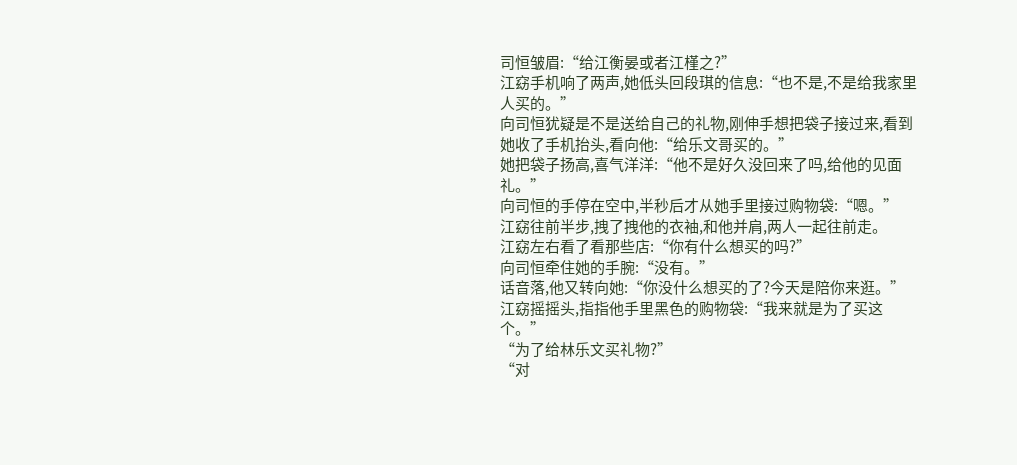司恒皱眉:“给江衡晏或者江槿之?”
江窈手机响了两声,她低头回段琪的信息:“也不是,不是给我家里人买的。”
向司恒犹疑是不是送给自己的礼物,刚伸手想把袋子接过来,看到她收了手机抬头,看向他:“给乐文哥买的。”
她把袋子扬高,喜气洋洋:“他不是好久没回来了吗,给他的见面礼。”
向司恒的手停在空中,半秒后才从她手里接过购物袋:“嗯。”
江窈往前半步,拽了拽他的衣袖,和他并肩,两人一起往前走。
江窈左右看了看那些店:“你有什么想买的吗?”
向司恒牵住她的手腕:“没有。”
话音落,他又转向她:“你没什么想买的了?今天是陪你来逛。”
江窈摇摇头,指指他手里黑色的购物袋:“我来就是为了买这个。”
“为了给林乐文买礼物?”
“对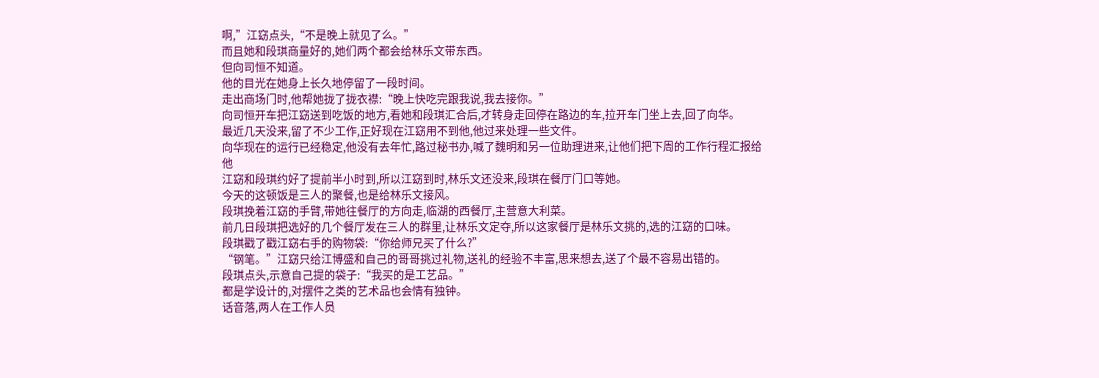啊,”江窈点头,“不是晚上就见了么。”
而且她和段琪商量好的,她们两个都会给林乐文带东西。
但向司恒不知道。
他的目光在她身上长久地停留了一段时间。
走出商场门时,他帮她拢了拢衣襟:“晚上快吃完跟我说,我去接你。”
向司恒开车把江窈送到吃饭的地方,看她和段琪汇合后,才转身走回停在路边的车,拉开车门坐上去,回了向华。
最近几天没来,留了不少工作,正好现在江窈用不到他,他过来处理一些文件。
向华现在的运行已经稳定,他没有去年忙,路过秘书办,喊了魏明和另一位助理进来,让他们把下周的工作行程汇报给他
江窈和段琪约好了提前半小时到,所以江窈到时,林乐文还没来,段琪在餐厅门口等她。
今天的这顿饭是三人的聚餐,也是给林乐文接风。
段琪挽着江窈的手臂,带她往餐厅的方向走,临湖的西餐厅,主营意大利菜。
前几日段琪把选好的几个餐厅发在三人的群里,让林乐文定夺,所以这家餐厅是林乐文挑的,选的江窈的口味。
段琪戳了戳江窈右手的购物袋:“你给师兄买了什么?”
“钢笔。”江窈只给江博盛和自己的哥哥挑过礼物,送礼的经验不丰富,思来想去,送了个最不容易出错的。
段琪点头,示意自己提的袋子:“我买的是工艺品。”
都是学设计的,对摆件之类的艺术品也会情有独钟。
话音落,两人在工作人员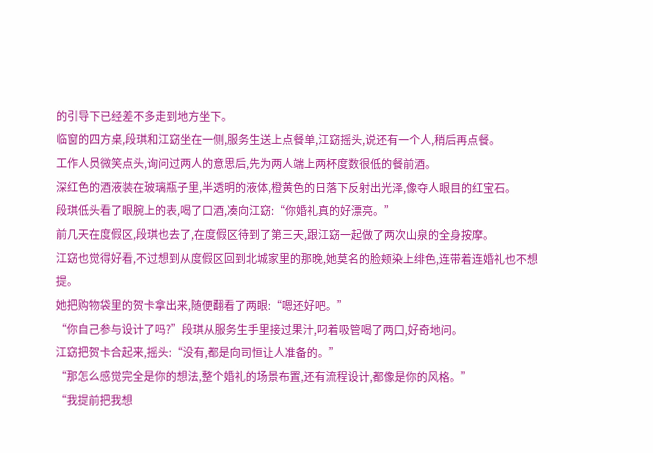的引导下已经差不多走到地方坐下。
临窗的四方桌,段琪和江窈坐在一侧,服务生送上点餐单,江窈摇头,说还有一个人,稍后再点餐。
工作人员微笑点头,询问过两人的意思后,先为两人端上两杯度数很低的餐前酒。
深红色的酒液装在玻璃瓶子里,半透明的液体,橙黄色的日落下反射出光泽,像夺人眼目的红宝石。
段琪低头看了眼腕上的表,喝了口酒,凑向江窈:“你婚礼真的好漂亮。”
前几天在度假区,段琪也去了,在度假区待到了第三天,跟江窈一起做了两次山泉的全身按摩。
江窈也觉得好看,不过想到从度假区回到北城家里的那晚,她莫名的脸颊染上绯色,连带着连婚礼也不想提。
她把购物袋里的贺卡拿出来,随便翻看了两眼:“嗯还好吧。”
“你自己参与设计了吗?”段琪从服务生手里接过果汁,叼着吸管喝了两口,好奇地问。
江窈把贺卡合起来,摇头:“没有,都是向司恒让人准备的。”
“那怎么感觉完全是你的想法,整个婚礼的场景布置,还有流程设计,都像是你的风格。”
“我提前把我想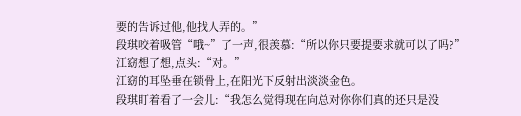要的告诉过他,他找人弄的。”
段琪咬着吸管“哦~”了一声,很羡慕:“所以你只要提要求就可以了吗?”
江窈想了想,点头:“对。”
江窈的耳坠垂在锁骨上,在阳光下反射出淡淡金色。
段琪盯着看了一会儿:“我怎么觉得现在向总对你你们真的还只是没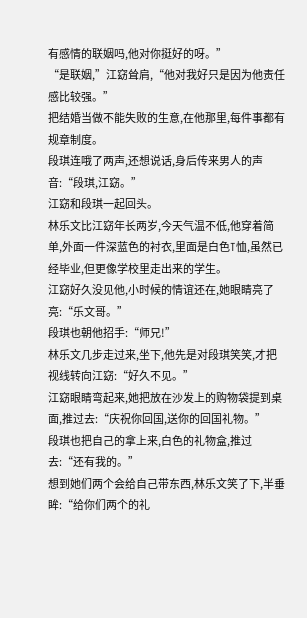有感情的联姻吗,他对你挺好的呀。”
“是联姻,”江窈耸肩,“他对我好只是因为他责任感比较强。”
把结婚当做不能失败的生意,在他那里,每件事都有规章制度。
段琪连哦了两声,还想说话,身后传来男人的声音:“段琪,江窈。”
江窈和段琪一起回头。
林乐文比江窈年长两岁,今天气温不低,他穿着简单,外面一件深蓝色的衬衣,里面是白色T恤,虽然已经毕业,但更像学校里走出来的学生。
江窈好久没见他,小时候的情谊还在,她眼睛亮了亮:“乐文哥。”
段琪也朝他招手:“师兄!”
林乐文几步走过来,坐下,他先是对段琪笑笑,才把视线转向江窈:“好久不见。”
江窈眼睛弯起来,她把放在沙发上的购物袋提到桌面,推过去:“庆祝你回国,送你的回国礼物。”
段琪也把自己的拿上来,白色的礼物盒,推过去:“还有我的。”
想到她们两个会给自己带东西,林乐文笑了下,半垂眸:“给你们两个的礼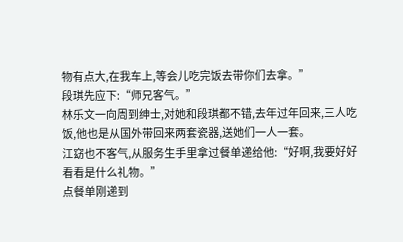物有点大,在我车上,等会儿吃完饭去带你们去拿。”
段琪先应下:“师兄客气。”
林乐文一向周到绅士,对她和段琪都不错,去年过年回来,三人吃饭,他也是从国外带回来两套瓷器,送她们一人一套。
江窈也不客气,从服务生手里拿过餐单递给他:“好啊,我要好好看看是什么礼物。”
点餐单刚递到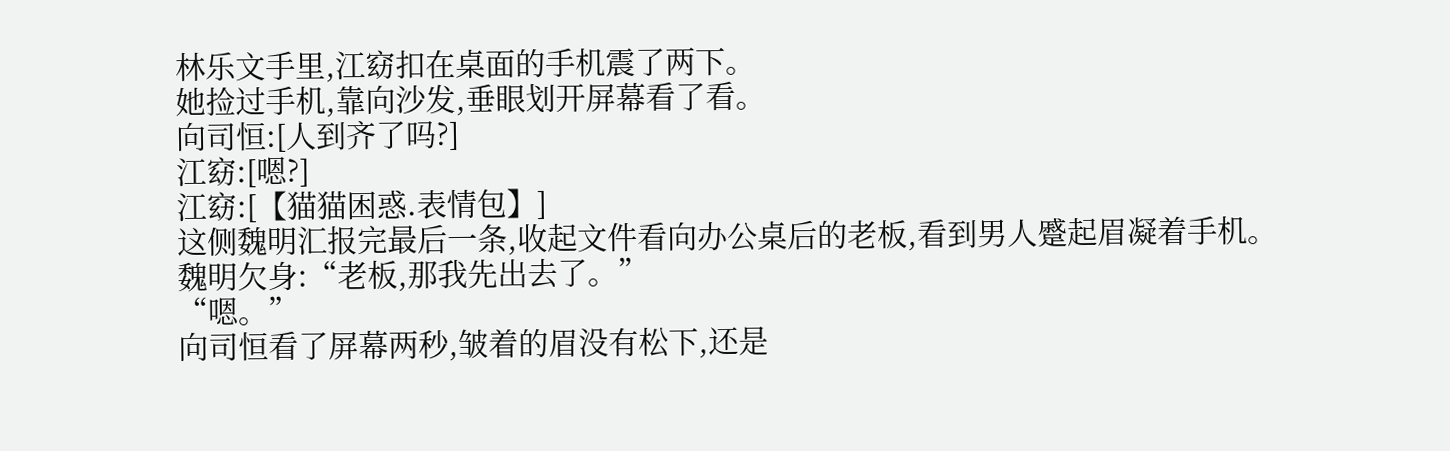林乐文手里,江窈扣在桌面的手机震了两下。
她捡过手机,靠向沙发,垂眼划开屏幕看了看。
向司恒:[人到齐了吗?]
江窈:[嗯?]
江窈:[【猫猫困惑.表情包】]
这侧魏明汇报完最后一条,收起文件看向办公桌后的老板,看到男人蹙起眉凝着手机。
魏明欠身:“老板,那我先出去了。”
“嗯。”
向司恒看了屏幕两秒,皱着的眉没有松下,还是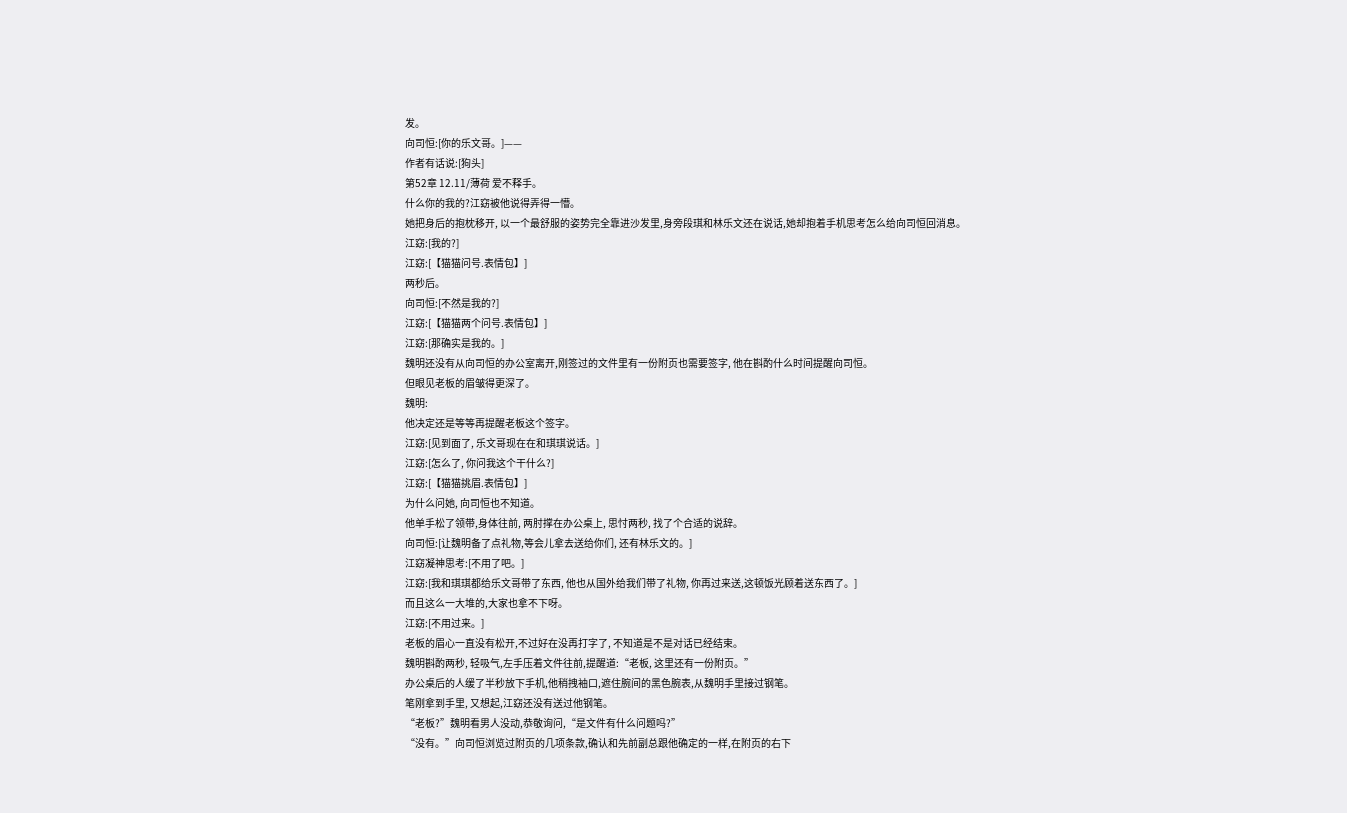发。
向司恒:[你的乐文哥。]——
作者有话说:[狗头]
第52章 12.11/薄荷 爱不释手。
什么你的我的?江窈被他说得弄得一懵。
她把身后的抱枕移开, 以一个最舒服的姿势完全靠进沙发里,身旁段琪和林乐文还在说话,她却抱着手机思考怎么给向司恒回消息。
江窈:[我的?]
江窈:[【猫猫问号.表情包】]
两秒后。
向司恒:[不然是我的?]
江窈:[【猫猫两个问号.表情包】]
江窈:[那确实是我的。]
魏明还没有从向司恒的办公室离开,刚签过的文件里有一份附页也需要签字, 他在斟酌什么时间提醒向司恒。
但眼见老板的眉皱得更深了。
魏明:
他决定还是等等再提醒老板这个签字。
江窈:[见到面了, 乐文哥现在在和琪琪说话。]
江窈:[怎么了, 你问我这个干什么?]
江窈:[【猫猫挑眉.表情包】]
为什么问她, 向司恒也不知道。
他单手松了领带,身体往前, 两肘撑在办公桌上, 思忖两秒, 找了个合适的说辞。
向司恒:[让魏明备了点礼物,等会儿拿去送给你们, 还有林乐文的。]
江窈凝神思考:[不用了吧。]
江窈:[我和琪琪都给乐文哥带了东西, 他也从国外给我们带了礼物, 你再过来送,这顿饭光顾着送东西了。]
而且这么一大堆的,大家也拿不下呀。
江窈:[不用过来。]
老板的眉心一直没有松开,不过好在没再打字了, 不知道是不是对话已经结束。
魏明斟酌两秒, 轻吸气,左手压着文件往前,提醒道:“老板, 这里还有一份附页。”
办公桌后的人缓了半秒放下手机,他稍拽袖口,遮住腕间的黑色腕表,从魏明手里接过钢笔。
笔刚拿到手里, 又想起,江窈还没有送过他钢笔。
“老板?”魏明看男人没动,恭敬询问,“是文件有什么问题吗?”
“没有。”向司恒浏览过附页的几项条款,确认和先前副总跟他确定的一样,在附页的右下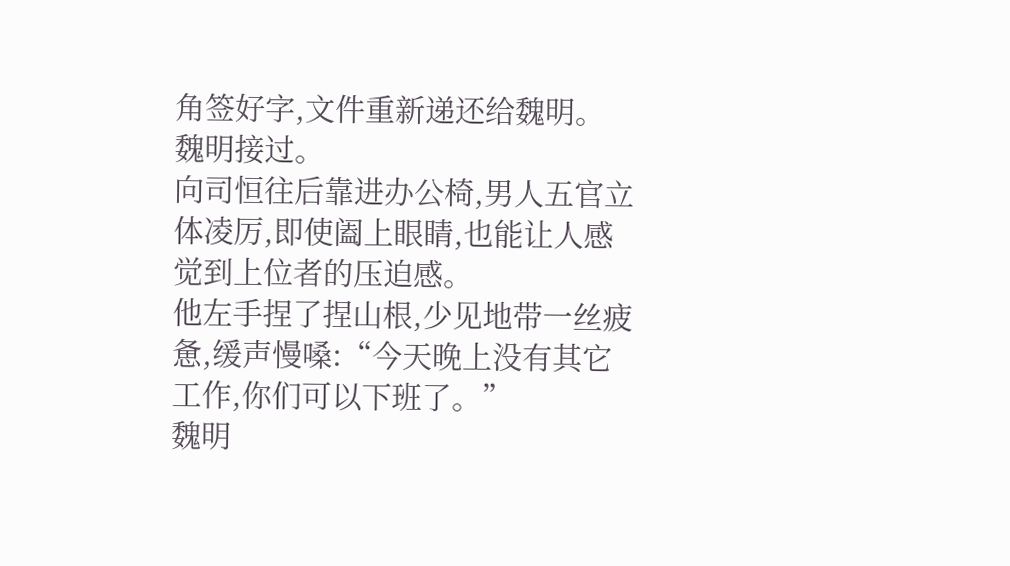角签好字,文件重新递还给魏明。
魏明接过。
向司恒往后靠进办公椅,男人五官立体凌厉,即使阖上眼睛,也能让人感觉到上位者的压迫感。
他左手捏了捏山根,少见地带一丝疲惫,缓声慢嗓:“今天晚上没有其它工作,你们可以下班了。”
魏明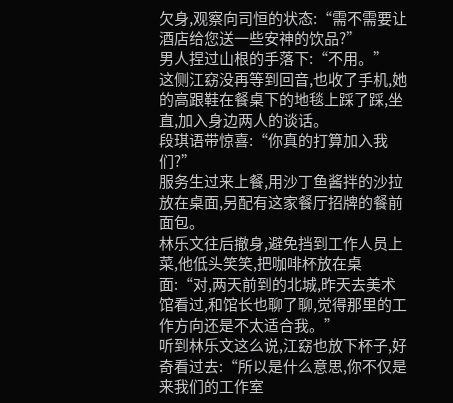欠身,观察向司恒的状态:“需不需要让酒店给您送一些安神的饮品?”
男人捏过山根的手落下:“不用。”
这侧江窈没再等到回音,也收了手机,她的高跟鞋在餐桌下的地毯上踩了踩,坐直,加入身边两人的谈话。
段琪语带惊喜:“你真的打算加入我们?”
服务生过来上餐,用沙丁鱼酱拌的沙拉放在桌面,另配有这家餐厅招牌的餐前面包。
林乐文往后撤身,避免挡到工作人员上菜,他低头笑笑,把咖啡杯放在桌面:“对,两天前到的北城,昨天去美术馆看过,和馆长也聊了聊,觉得那里的工作方向还是不太适合我。”
听到林乐文这么说,江窈也放下杯子,好奇看过去:“所以是什么意思,你不仅是来我们的工作室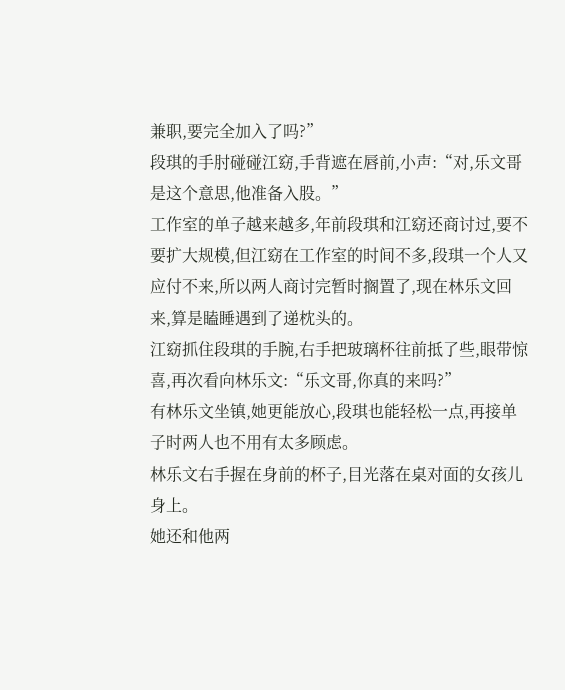兼职,要完全加入了吗?”
段琪的手肘碰碰江窈,手背遮在唇前,小声:“对,乐文哥是这个意思,他准备入股。”
工作室的单子越来越多,年前段琪和江窈还商讨过,要不要扩大规模,但江窈在工作室的时间不多,段琪一个人又应付不来,所以两人商讨完暂时搁置了,现在林乐文回来,算是瞌睡遇到了递枕头的。
江窈抓住段琪的手腕,右手把玻璃杯往前抵了些,眼带惊喜,再次看向林乐文:“乐文哥,你真的来吗?”
有林乐文坐镇,她更能放心,段琪也能轻松一点,再接单子时两人也不用有太多顾虑。
林乐文右手握在身前的杯子,目光落在桌对面的女孩儿身上。
她还和他两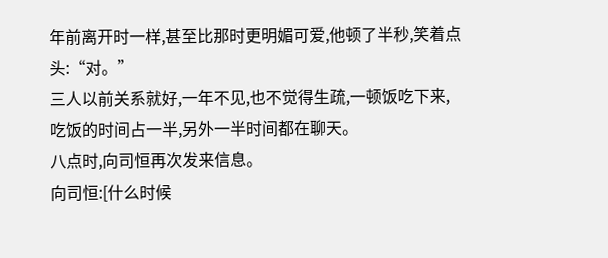年前离开时一样,甚至比那时更明媚可爱,他顿了半秒,笑着点头:“对。”
三人以前关系就好,一年不见,也不觉得生疏,一顿饭吃下来,吃饭的时间占一半,另外一半时间都在聊天。
八点时,向司恒再次发来信息。
向司恒:[什么时候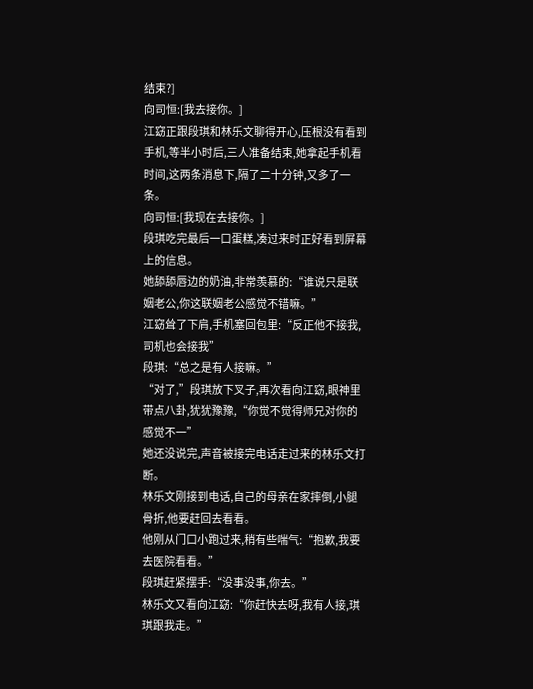结束?]
向司恒:[我去接你。]
江窈正跟段琪和林乐文聊得开心,压根没有看到手机,等半小时后,三人准备结束,她拿起手机看时间,这两条消息下,隔了二十分钟,又多了一条。
向司恒:[我现在去接你。]
段琪吃完最后一口蛋糕,凑过来时正好看到屏幕上的信息。
她舔舔唇边的奶油,非常羡慕的:“谁说只是联姻老公,你这联姻老公感觉不错嘛。”
江窈耸了下肩,手机塞回包里:“反正他不接我,司机也会接我”
段琪:“总之是有人接嘛。”
“对了,”段琪放下叉子,再次看向江窈,眼神里带点八卦,犹犹豫豫,“你觉不觉得师兄对你的感觉不一”
她还没说完,声音被接完电话走过来的林乐文打断。
林乐文刚接到电话,自己的母亲在家摔倒,小腿骨折,他要赶回去看看。
他刚从门口小跑过来,稍有些喘气:“抱歉,我要去医院看看。”
段琪赶紧摆手:“没事没事,你去。”
林乐文又看向江窈:“你赶快去呀,我有人接,琪琪跟我走。”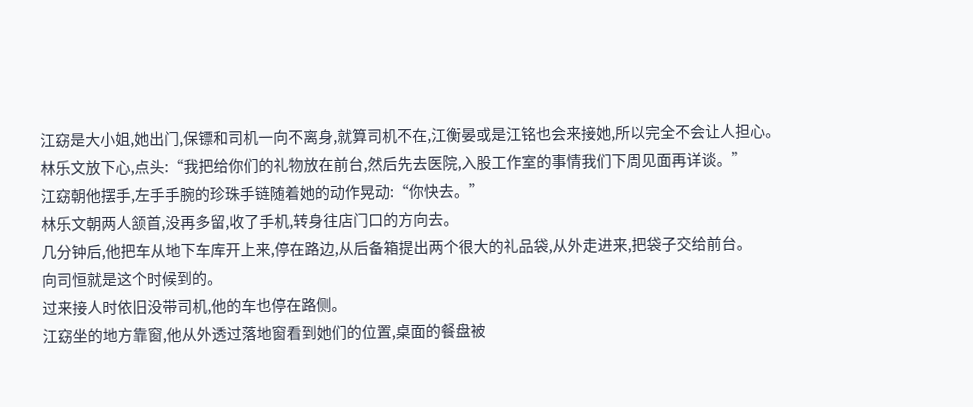江窈是大小姐,她出门,保镖和司机一向不离身,就算司机不在,江衡晏或是江铭也会来接她,所以完全不会让人担心。
林乐文放下心,点头:“我把给你们的礼物放在前台,然后先去医院,入股工作室的事情我们下周见面再详谈。”
江窈朝他摆手,左手手腕的珍珠手链随着她的动作晃动:“你快去。”
林乐文朝两人颔首,没再多留,收了手机,转身往店门口的方向去。
几分钟后,他把车从地下车库开上来,停在路边,从后备箱提出两个很大的礼品袋,从外走进来,把袋子交给前台。
向司恒就是这个时候到的。
过来接人时依旧没带司机,他的车也停在路侧。
江窈坐的地方靠窗,他从外透过落地窗看到她们的位置,桌面的餐盘被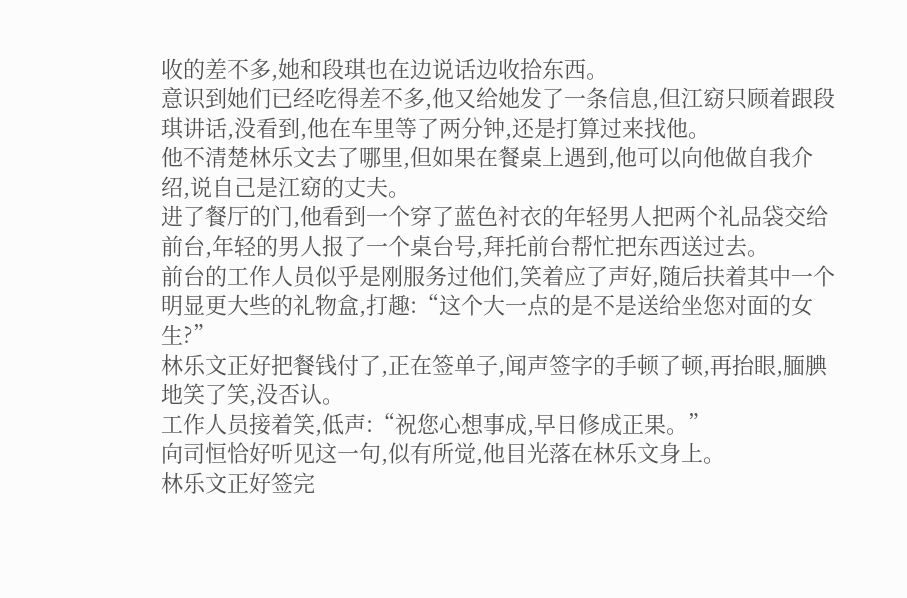收的差不多,她和段琪也在边说话边收拾东西。
意识到她们已经吃得差不多,他又给她发了一条信息,但江窈只顾着跟段琪讲话,没看到,他在车里等了两分钟,还是打算过来找他。
他不清楚林乐文去了哪里,但如果在餐桌上遇到,他可以向他做自我介绍,说自己是江窈的丈夫。
进了餐厅的门,他看到一个穿了蓝色衬衣的年轻男人把两个礼品袋交给前台,年轻的男人报了一个桌台号,拜托前台帮忙把东西送过去。
前台的工作人员似乎是刚服务过他们,笑着应了声好,随后扶着其中一个明显更大些的礼物盒,打趣:“这个大一点的是不是送给坐您对面的女生?”
林乐文正好把餐钱付了,正在签单子,闻声签字的手顿了顿,再抬眼,腼腆地笑了笑,没否认。
工作人员接着笑,低声:“祝您心想事成,早日修成正果。”
向司恒恰好听见这一句,似有所觉,他目光落在林乐文身上。
林乐文正好签完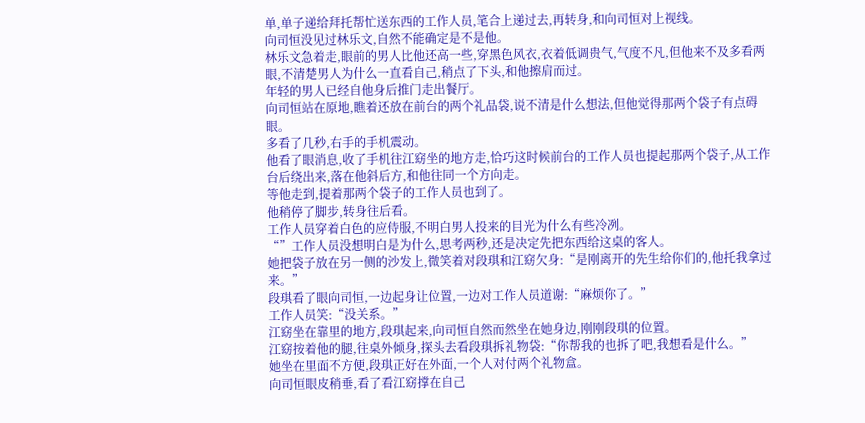单,单子递给拜托帮忙送东西的工作人员,笔合上递过去,再转身,和向司恒对上视线。
向司恒没见过林乐文,自然不能确定是不是他。
林乐文急着走,眼前的男人比他还高一些,穿黑色风衣,衣着低调贵气,气度不凡,但他来不及多看两眼,不清楚男人为什么一直看自己,稍点了下头,和他擦肩而过。
年轻的男人已经自他身后推门走出餐厅。
向司恒站在原地,瞧着还放在前台的两个礼品袋,说不清是什么想法,但他觉得那两个袋子有点碍眼。
多看了几秒,右手的手机震动。
他看了眼消息,收了手机往江窈坐的地方走,恰巧这时候前台的工作人员也提起那两个袋子,从工作台后绕出来,落在他斜后方,和他往同一个方向走。
等他走到,提着那两个袋子的工作人员也到了。
他稍停了脚步,转身往后看。
工作人员穿着白色的应侍服,不明白男人投来的目光为什么有些冷冽。
“”工作人员没想明白是为什么,思考两秒,还是决定先把东西给这桌的客人。
她把袋子放在另一侧的沙发上,微笑着对段琪和江窈欠身:“是刚离开的先生给你们的,他托我拿过来。”
段琪看了眼向司恒,一边起身让位置,一边对工作人员道谢:“麻烦你了。”
工作人员笑:“没关系。”
江窈坐在靠里的地方,段琪起来,向司恒自然而然坐在她身边,刚刚段琪的位置。
江窈按着他的腿,往桌外倾身,探头去看段琪拆礼物袋:“你帮我的也拆了吧,我想看是什么。”
她坐在里面不方便,段琪正好在外面,一个人对付两个礼物盒。
向司恒眼皮稍垂,看了看江窈撑在自己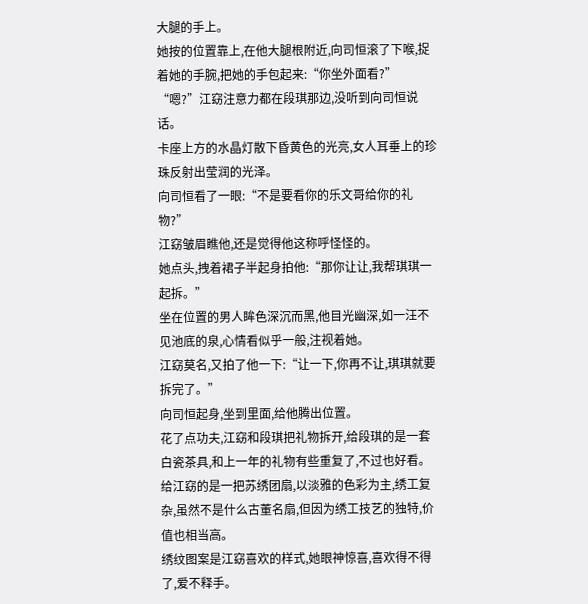大腿的手上。
她按的位置靠上,在他大腿根附近,向司恒滚了下喉,捉着她的手腕,把她的手包起来:“你坐外面看?”
“嗯?”江窈注意力都在段琪那边,没听到向司恒说话。
卡座上方的水晶灯散下昏黄色的光亮,女人耳垂上的珍珠反射出莹润的光泽。
向司恒看了一眼:“不是要看你的乐文哥给你的礼物?”
江窈皱眉瞧他,还是觉得他这称呼怪怪的。
她点头,拽着裙子半起身拍他:“那你让让,我帮琪琪一起拆。”
坐在位置的男人眸色深沉而黑,他目光幽深,如一汪不见池底的泉,心情看似乎一般,注视着她。
江窈莫名,又拍了他一下:“让一下,你再不让,琪琪就要拆完了。”
向司恒起身,坐到里面,给他腾出位置。
花了点功夫,江窈和段琪把礼物拆开,给段琪的是一套白瓷茶具,和上一年的礼物有些重复了,不过也好看。
给江窈的是一把苏绣团扇,以淡雅的色彩为主,绣工复杂,虽然不是什么古董名扇,但因为绣工技艺的独特,价值也相当高。
绣纹图案是江窈喜欢的样式,她眼神惊喜,喜欢得不得了,爱不释手。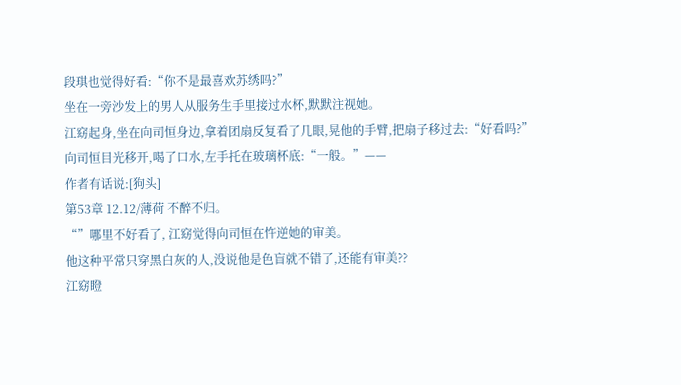段琪也觉得好看:“你不是最喜欢苏绣吗?”
坐在一旁沙发上的男人从服务生手里接过水杯,默默注视她。
江窈起身,坐在向司恒身边,拿着团扇反复看了几眼,晃他的手臂,把扇子移过去:“好看吗?”
向司恒目光移开,喝了口水,左手托在玻璃杯底:“一般。”——
作者有话说:[狗头]
第53章 12.12/薄荷 不醉不归。
“”哪里不好看了, 江窈觉得向司恒在忤逆她的审美。
他这种平常只穿黑白灰的人,没说他是色盲就不错了,还能有审美??
江窈瞪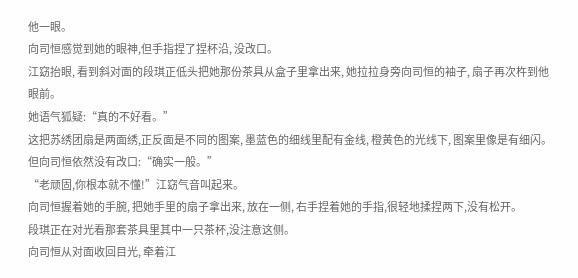他一眼。
向司恒感觉到她的眼神,但手指捏了捏杯沿, 没改口。
江窈抬眼, 看到斜对面的段琪正低头把她那份茶具从盒子里拿出来, 她拉拉身旁向司恒的袖子, 扇子再次杵到他眼前。
她语气狐疑:“真的不好看。”
这把苏绣团扇是两面绣,正反面是不同的图案, 墨蓝色的细线里配有金线, 橙黄色的光线下, 图案里像是有细闪。
但向司恒依然没有改口:“确实一般。”
“老顽固,你根本就不懂!”江窈气音叫起来。
向司恒握着她的手腕, 把她手里的扇子拿出来, 放在一侧, 右手捏着她的手指,很轻地揉捏两下,没有松开。
段琪正在对光看那套茶具里其中一只茶杯,没注意这侧。
向司恒从对面收回目光, 牵着江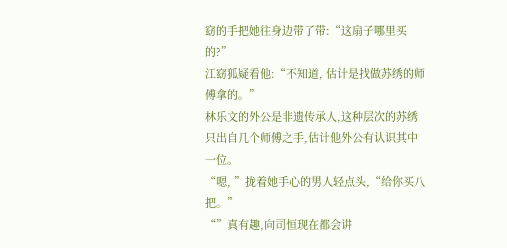窈的手把她往身边带了带:“这扇子哪里买的?”
江窈狐疑看他:“不知道, 估计是找做苏绣的师傅拿的。”
林乐文的外公是非遗传承人,这种层次的苏绣只出自几个师傅之手,估计他外公有认识其中一位。
“嗯, ”拢着她手心的男人轻点头,“给你买八把。”
“”真有趣,向司恒现在都会讲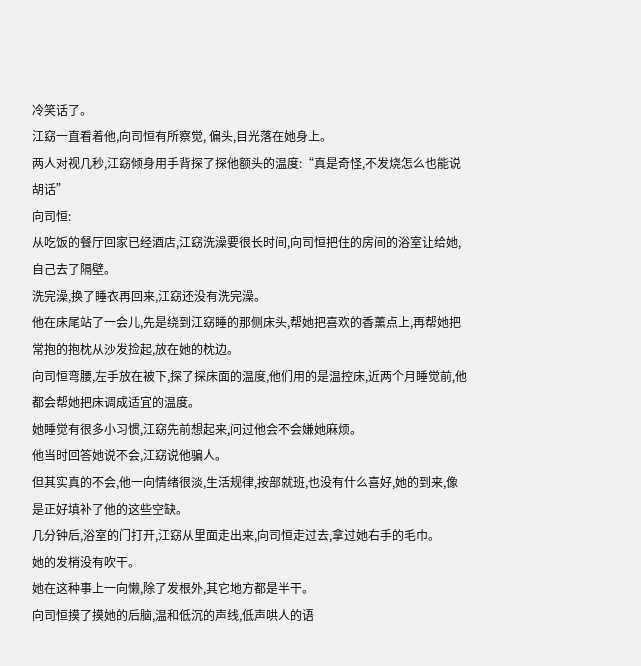冷笑话了。
江窈一直看着他,向司恒有所察觉, 偏头,目光落在她身上。
两人对视几秒,江窈倾身用手背探了探他额头的温度:“真是奇怪,不发烧怎么也能说胡话”
向司恒:
从吃饭的餐厅回家已经酒店,江窈洗澡要很长时间,向司恒把住的房间的浴室让给她,自己去了隔壁。
洗完澡,换了睡衣再回来,江窈还没有洗完澡。
他在床尾站了一会儿,先是绕到江窈睡的那侧床头,帮她把喜欢的香薰点上,再帮她把常抱的抱枕从沙发捡起,放在她的枕边。
向司恒弯腰,左手放在被下,探了探床面的温度,他们用的是温控床,近两个月睡觉前,他都会帮她把床调成适宜的温度。
她睡觉有很多小习惯,江窈先前想起来,问过他会不会嫌她麻烦。
他当时回答她说不会,江窈说他骗人。
但其实真的不会,他一向情绪很淡,生活规律,按部就班,也没有什么喜好,她的到来,像是正好填补了他的这些空缺。
几分钟后,浴室的门打开,江窈从里面走出来,向司恒走过去,拿过她右手的毛巾。
她的发梢没有吹干。
她在这种事上一向懒,除了发根外,其它地方都是半干。
向司恒摸了摸她的后脑,温和低沉的声线,低声哄人的语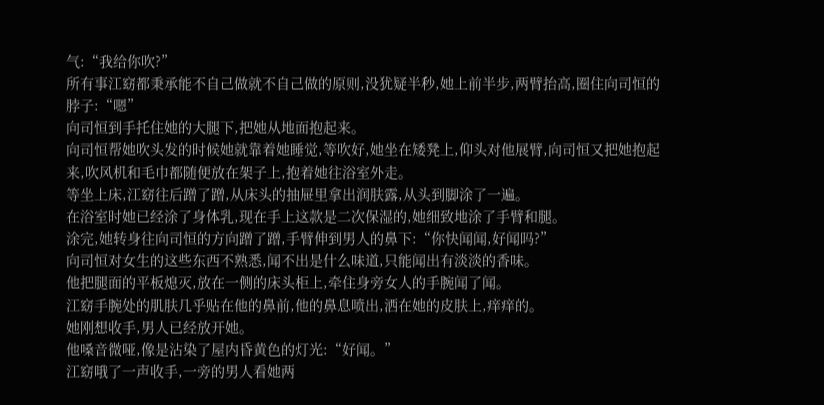气:“我给你吹?”
所有事江窈都秉承能不自己做就不自己做的原则,没犹疑半秒,她上前半步,两臂抬高,圈住向司恒的脖子:“嗯”
向司恒到手托住她的大腿下,把她从地面抱起来。
向司恒帮她吹头发的时候她就靠着她睡觉,等吹好,她坐在矮凳上,仰头对他展臂,向司恒又把她抱起来,吹风机和毛巾都随便放在架子上,抱着她往浴室外走。
等坐上床,江窈往后蹭了蹭,从床头的抽屉里拿出润肤露,从头到脚涂了一遍。
在浴室时她已经涂了身体乳,现在手上这款是二次保湿的,她细致地涂了手臂和腿。
涂完,她转身往向司恒的方向蹭了蹭,手臂伸到男人的鼻下:“你快闻闻,好闻吗?”
向司恒对女生的这些东西不熟悉,闻不出是什么味道,只能闻出有淡淡的香味。
他把腿面的平板熄灭,放在一侧的床头柜上,牵住身旁女人的手腕闻了闻。
江窈手腕处的肌肤几乎贴在他的鼻前,他的鼻息喷出,洒在她的皮肤上,痒痒的。
她刚想收手,男人已经放开她。
他嗓音微哑,像是沾染了屋内昏黄色的灯光:“好闻。”
江窈哦了一声收手,一旁的男人看她两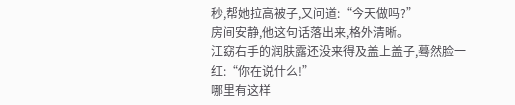秒,帮她拉高被子,又问道:“今天做吗?”
房间安静,他这句话落出来,格外清晰。
江窈右手的润肤露还没来得及盖上盖子,蓦然脸一红:“你在说什么!”
哪里有这样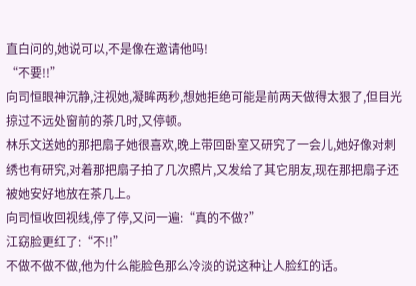直白问的,她说可以,不是像在邀请他吗!
“不要!!”
向司恒眼神沉静,注视她,凝眸两秒,想她拒绝可能是前两天做得太狠了,但目光掠过不远处窗前的茶几时,又停顿。
林乐文送她的那把扇子她很喜欢,晚上带回卧室又研究了一会儿,她好像对刺绣也有研究,对着那把扇子拍了几次照片,又发给了其它朋友,现在那把扇子还被她安好地放在茶几上。
向司恒收回视线,停了停,又问一遍:“真的不做?”
江窈脸更红了:“不!!”
不做不做不做,他为什么能脸色那么冷淡的说这种让人脸红的话。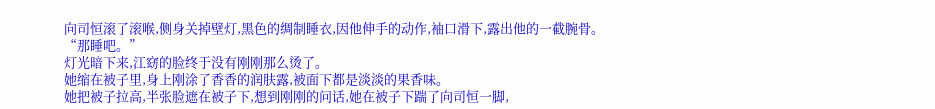向司恒滚了滚喉,侧身关掉壁灯,黑色的绸制睡衣,因他伸手的动作,袖口滑下,露出他的一截腕骨。
“那睡吧。”
灯光暗下来,江窈的脸终于没有刚刚那么烫了。
她缩在被子里,身上刚涂了香香的润肤露,被面下都是淡淡的果香味。
她把被子拉高,半张脸遮在被子下,想到刚刚的问话,她在被子下踹了向司恒一脚,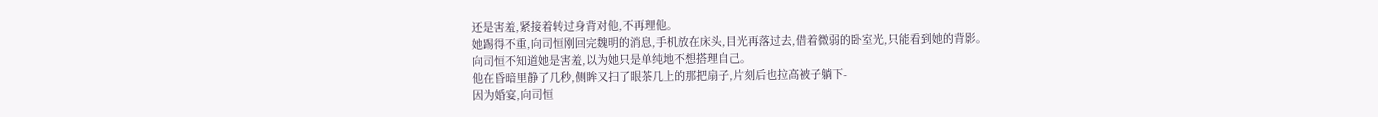还是害羞,紧接着转过身背对他,不再理他。
她踢得不重,向司恒刚回完魏明的消息,手机放在床头,目光再落过去,借着微弱的卧室光,只能看到她的背影。
向司恒不知道她是害羞,以为她只是单纯地不想搭理自己。
他在昏暗里静了几秒,侧眸又扫了眼茶几上的那把扇子,片刻后也拉高被子躺下-
因为婚宴,向司恒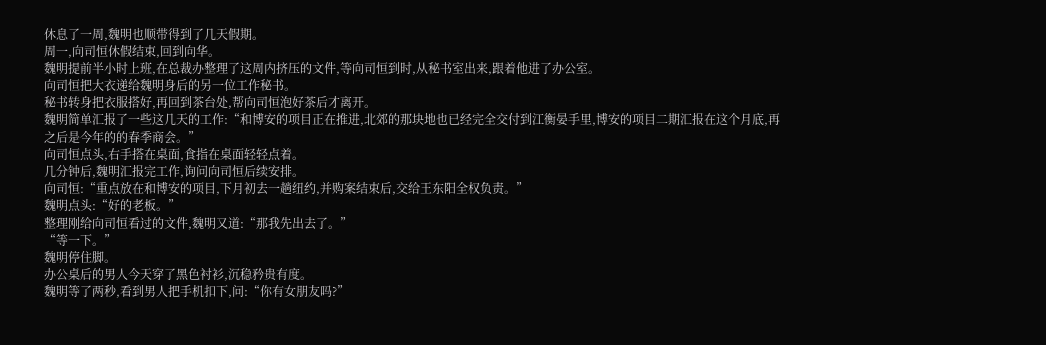休息了一周,魏明也顺带得到了几天假期。
周一,向司恒休假结束,回到向华。
魏明提前半小时上班,在总裁办整理了这周内挤压的文件,等向司恒到时,从秘书室出来,跟着他进了办公室。
向司恒把大衣递给魏明身后的另一位工作秘书。
秘书转身把衣服搭好,再回到茶台处,帮向司恒泡好茶后才离开。
魏明简单汇报了一些这几天的工作:“和博安的项目正在推进,北郊的那块地也已经完全交付到江衡晏手里,博安的项目二期汇报在这个月底,再之后是今年的的春季商会。”
向司恒点头,右手搭在桌面,食指在桌面轻轻点着。
几分钟后,魏明汇报完工作,询问向司恒后续安排。
向司恒:“重点放在和博安的项目,下月初去一趟纽约,并购案结束后,交给王东阳全权负责。”
魏明点头:“好的老板。”
整理刚给向司恒看过的文件,魏明又道:“那我先出去了。”
“等一下。”
魏明停住脚。
办公桌后的男人今天穿了黑色衬衫,沉稳矜贵有度。
魏明等了两秒,看到男人把手机扣下,问:“你有女朋友吗?”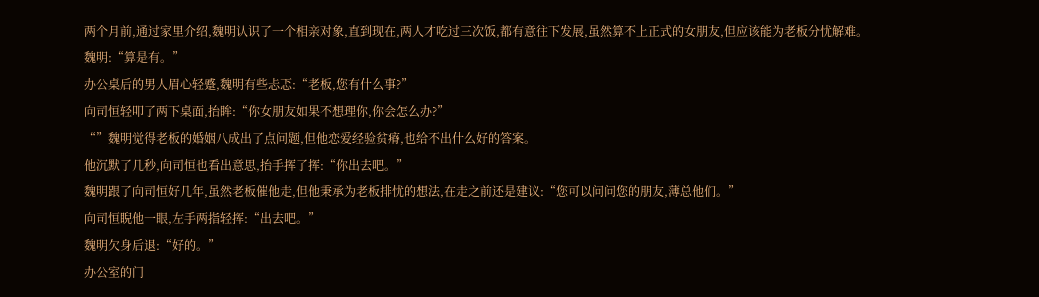两个月前,通过家里介绍,魏明认识了一个相亲对象,直到现在,两人才吃过三次饭,都有意往下发展,虽然算不上正式的女朋友,但应该能为老板分忧解难。
魏明:“算是有。”
办公桌后的男人眉心轻蹙,魏明有些忐忑:“老板,您有什么事?”
向司恒轻叩了两下桌面,抬眸:“你女朋友如果不想理你,你会怎么办?”
“”魏明觉得老板的婚姻八成出了点问题,但他恋爱经验贫瘠,也给不出什么好的答案。
他沉默了几秒,向司恒也看出意思,抬手挥了挥:“你出去吧。”
魏明跟了向司恒好几年,虽然老板催他走,但他秉承为老板排忧的想法,在走之前还是建议:“您可以问问您的朋友,薄总他们。”
向司恒睨他一眼,左手两指轻挥:“出去吧。”
魏明欠身后退:“好的。”
办公室的门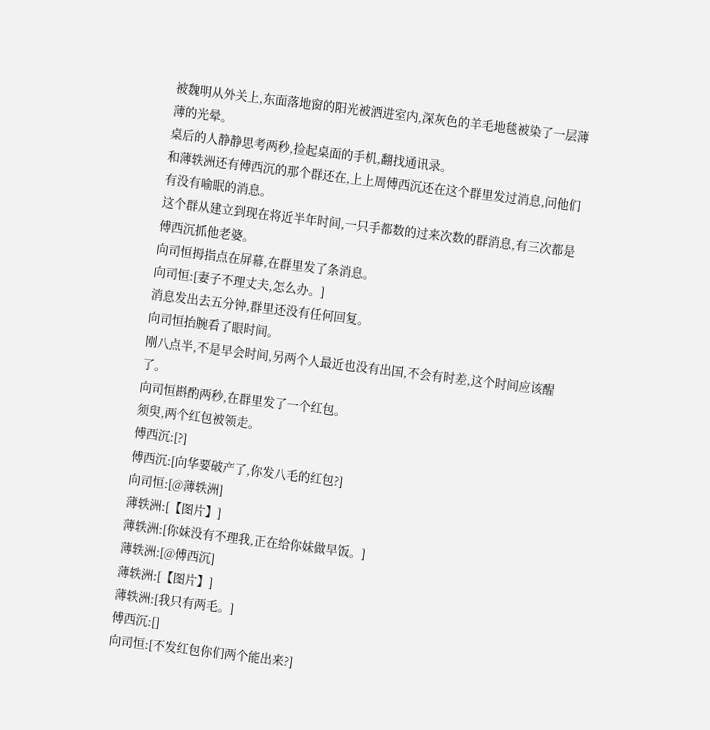被魏明从外关上,东面落地窗的阳光被洒进室内,深灰色的羊毛地毯被染了一层薄薄的光晕。
桌后的人静静思考两秒,捡起桌面的手机,翻找通讯录。
和薄轶洲还有傅西沉的那个群还在,上上周傅西沉还在这个群里发过消息,问他们有没有喻眠的消息。
这个群从建立到现在将近半年时间,一只手都数的过来次数的群消息,有三次都是傅西沉抓他老婆。
向司恒拇指点在屏幕,在群里发了条消息。
向司恒:[妻子不理丈夫,怎么办。]
消息发出去五分钟,群里还没有任何回复。
向司恒抬腕看了眼时间。
刚八点半,不是早会时间,另两个人最近也没有出国,不会有时差,这个时间应该醒了。
向司恒斟酌两秒,在群里发了一个红包。
须臾,两个红包被领走。
傅西沉:[?]
傅西沉:[向华要破产了,你发八毛的红包?]
向司恒:[@薄轶洲]
薄轶洲:[【图片】]
薄轶洲:[你妹没有不理我,正在给你妹做早饭。]
薄轶洲:[@傅西沉]
薄轶洲:[【图片】]
薄轶洲:[我只有两毛。]
傅西沉:[]
向司恒:[不发红包你们两个能出来?]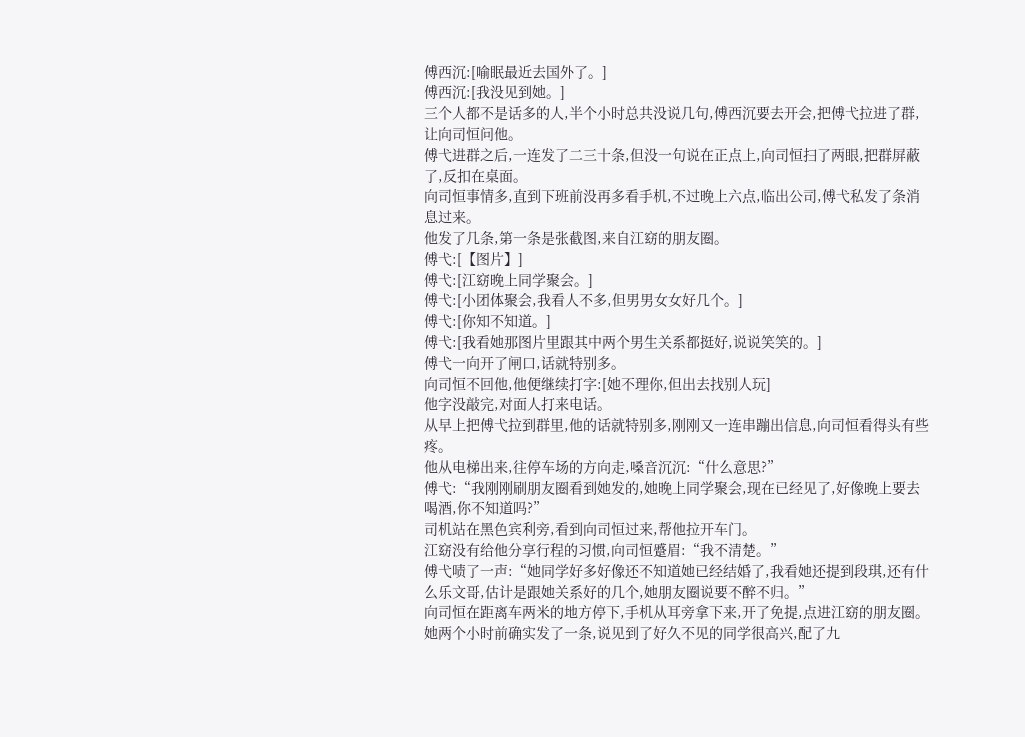傅西沉:[喻眠最近去国外了。]
傅西沉:[我没见到她。]
三个人都不是话多的人,半个小时总共没说几句,傅西沉要去开会,把傅弋拉进了群,让向司恒问他。
傅弋进群之后,一连发了二三十条,但没一句说在正点上,向司恒扫了两眼,把群屏蔽了,反扣在桌面。
向司恒事情多,直到下班前没再多看手机,不过晚上六点,临出公司,傅弋私发了条消息过来。
他发了几条,第一条是张截图,来自江窈的朋友圈。
傅弋:[【图片】]
傅弋:[江窈晚上同学聚会。]
傅弋:[小团体聚会,我看人不多,但男男女女好几个。]
傅弋:[你知不知道。]
傅弋:[我看她那图片里跟其中两个男生关系都挺好,说说笑笑的。]
傅弋一向开了闸口,话就特别多。
向司恒不回他,他便继续打字:[她不理你,但出去找别人玩]
他字没敲完,对面人打来电话。
从早上把傅弋拉到群里,他的话就特别多,刚刚又一连串蹦出信息,向司恒看得头有些疼。
他从电梯出来,往停车场的方向走,嗓音沉沉:“什么意思?”
傅弋:“我刚刚刷朋友圈看到她发的,她晚上同学聚会,现在已经见了,好像晚上要去喝酒,你不知道吗?”
司机站在黑色宾利旁,看到向司恒过来,帮他拉开车门。
江窈没有给他分享行程的习惯,向司恒蹙眉:“我不清楚。”
傅弋啧了一声:“她同学好多好像还不知道她已经结婚了,我看她还提到段琪,还有什么乐文哥,估计是跟她关系好的几个,她朋友圈说要不醉不归。”
向司恒在距离车两米的地方停下,手机从耳旁拿下来,开了免提,点进江窈的朋友圈。
她两个小时前确实发了一条,说见到了好久不见的同学很高兴,配了九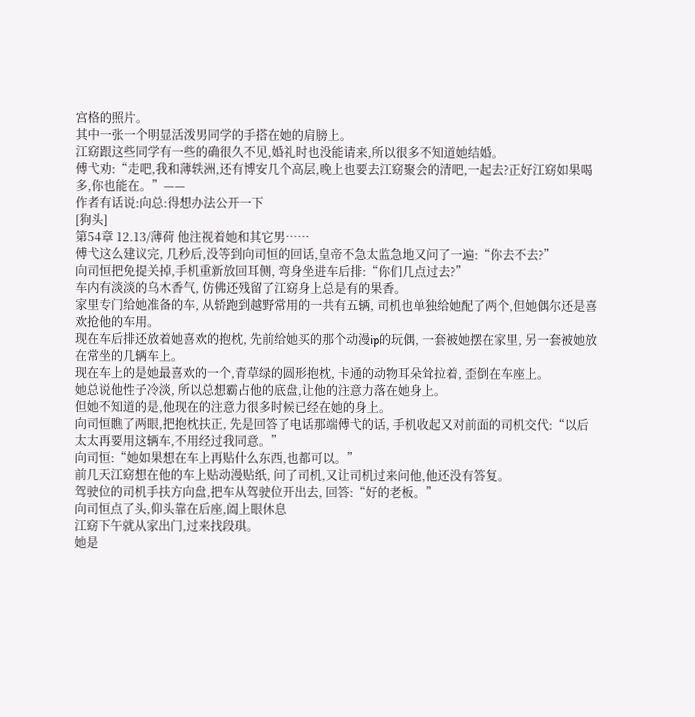宫格的照片。
其中一张一个明显活泼男同学的手搭在她的肩膀上。
江窈跟这些同学有一些的确很久不见,婚礼时也没能请来,所以很多不知道她结婚。
傅弋劝:“走吧,我和薄轶洲,还有博安几个高层,晚上也要去江窈聚会的清吧,一起去?正好江窈如果喝多,你也能在。”——
作者有话说:向总:得想办法公开一下
[狗头]
第54章 12.13/薄荷 他注视着她和其它男……
傅弋这么建议完, 几秒后,没等到向司恒的回话,皇帝不急太监急地又问了一遍:“你去不去?”
向司恒把免提关掉,手机重新放回耳侧, 弯身坐进车后排:“你们几点过去?”
车内有淡淡的乌木香气, 仿佛还残留了江窈身上总是有的果香。
家里专门给她准备的车, 从轿跑到越野常用的一共有五辆, 司机也单独给她配了两个,但她偶尔还是喜欢抢他的车用。
现在车后排还放着她喜欢的抱枕, 先前给她买的那个动漫ip的玩偶, 一套被她摆在家里, 另一套被她放在常坐的几辆车上。
现在车上的是她最喜欢的一个,青草绿的圆形抱枕, 卡通的动物耳朵耸拉着, 歪倒在车座上。
她总说他性子冷淡, 所以总想霸占他的底盘,让他的注意力落在她身上。
但她不知道的是,他现在的注意力很多时候已经在她的身上。
向司恒瞧了两眼,把抱枕扶正, 先是回答了电话那端傅弋的话, 手机收起又对前面的司机交代:“以后太太再要用这辆车,不用经过我同意。”
向司恒:“她如果想在车上再贴什么东西,也都可以。”
前几天江窈想在他的车上贴动漫贴纸, 问了司机,又让司机过来问他,他还没有答复。
驾驶位的司机手扶方向盘,把车从驾驶位开出去, 回答:“好的老板。”
向司恒点了头,仰头靠在后座,阖上眼休息
江窈下午就从家出门,过来找段琪。
她是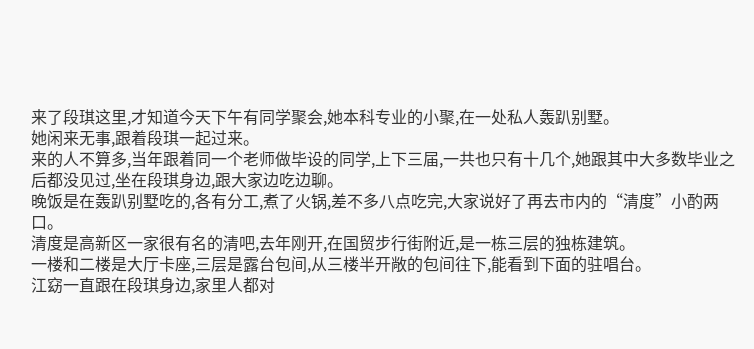来了段琪这里,才知道今天下午有同学聚会,她本科专业的小聚,在一处私人轰趴别墅。
她闲来无事,跟着段琪一起过来。
来的人不算多,当年跟着同一个老师做毕设的同学,上下三届,一共也只有十几个,她跟其中大多数毕业之后都没见过,坐在段琪身边,跟大家边吃边聊。
晚饭是在轰趴别墅吃的,各有分工,煮了火锅,差不多八点吃完,大家说好了再去市内的“清度”小酌两口。
清度是高新区一家很有名的清吧,去年刚开,在国贸步行街附近,是一栋三层的独栋建筑。
一楼和二楼是大厅卡座,三层是露台包间,从三楼半开敞的包间往下,能看到下面的驻唱台。
江窈一直跟在段琪身边,家里人都对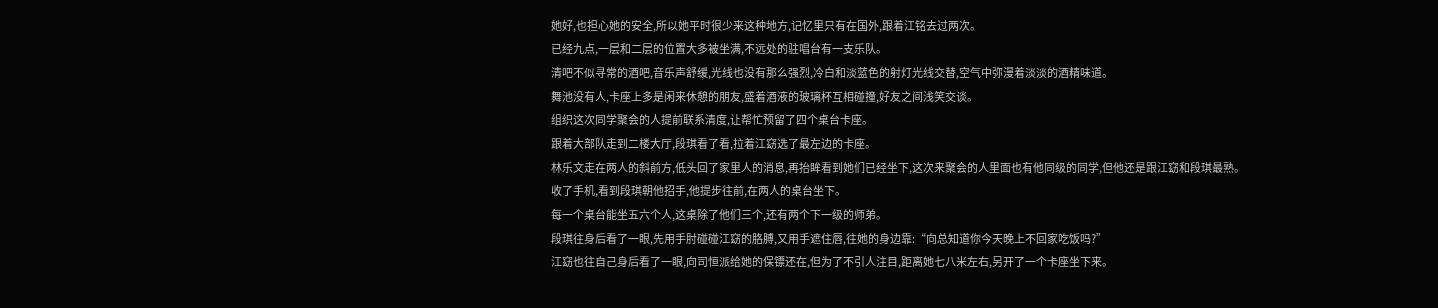她好,也担心她的安全,所以她平时很少来这种地方,记忆里只有在国外,跟着江铭去过两次。
已经九点,一层和二层的位置大多被坐满,不远处的驻唱台有一支乐队。
清吧不似寻常的酒吧,音乐声舒缓,光线也没有那么强烈,冷白和淡蓝色的射灯光线交替,空气中弥漫着淡淡的酒精味道。
舞池没有人,卡座上多是闲来休憩的朋友,盛着酒液的玻璃杯互相碰撞,好友之间浅笑交谈。
组织这次同学聚会的人提前联系清度,让帮忙预留了四个桌台卡座。
跟着大部队走到二楼大厅,段琪看了看,拉着江窈选了最左边的卡座。
林乐文走在两人的斜前方,低头回了家里人的消息,再抬眸看到她们已经坐下,这次来聚会的人里面也有他同级的同学,但他还是跟江窈和段琪最熟。
收了手机,看到段琪朝他招手,他提步往前,在两人的桌台坐下。
每一个桌台能坐五六个人,这桌除了他们三个,还有两个下一级的师弟。
段琪往身后看了一眼,先用手肘碰碰江窈的胳膊,又用手遮住唇,往她的身边靠:“向总知道你今天晚上不回家吃饭吗?”
江窈也往自己身后看了一眼,向司恒派给她的保镖还在,但为了不引人注目,距离她七八米左右,另开了一个卡座坐下来。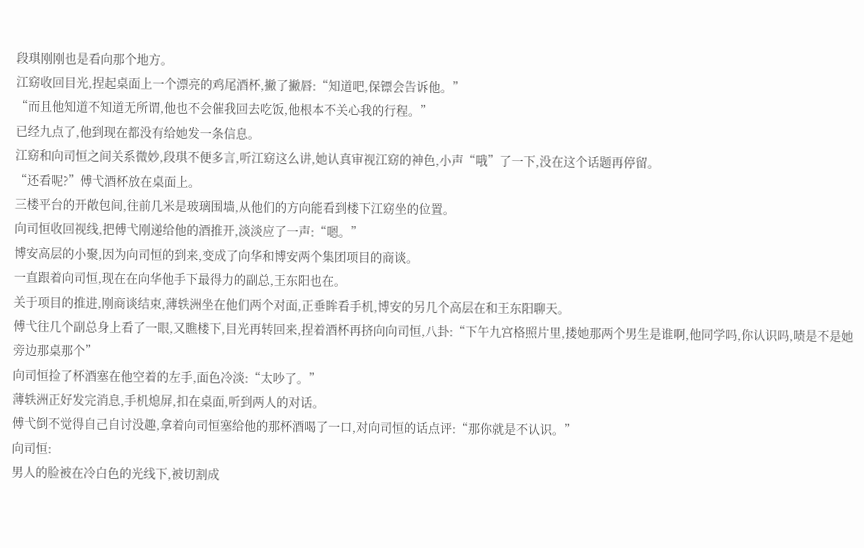段琪刚刚也是看向那个地方。
江窈收回目光,捏起桌面上一个漂亮的鸡尾酒杯,撇了撇唇:“知道吧,保镖会告诉他。”
“而且他知道不知道无所谓,他也不会催我回去吃饭,他根本不关心我的行程。”
已经九点了,他到现在都没有给她发一条信息。
江窈和向司恒之间关系微妙,段琪不便多言,听江窈这么讲,她认真审视江窈的神色,小声“哦”了一下,没在这个话题再停留。
“还看呢?”傅弋酒杯放在桌面上。
三楼平台的开敞包间,往前几米是玻璃围墙,从他们的方向能看到楼下江窈坐的位置。
向司恒收回视线,把傅弋刚递给他的酒推开,淡淡应了一声:“嗯。”
博安高层的小聚,因为向司恒的到来,变成了向华和博安两个集团项目的商谈。
一直跟着向司恒,现在在向华他手下最得力的副总,王东阳也在。
关于项目的推进,刚商谈结束,薄轶洲坐在他们两个对面,正垂眸看手机,博安的另几个高层在和王东阳聊天。
傅弋往几个副总身上看了一眼,又瞧楼下,目光再转回来,捏着酒杯再挤向向司恒,八卦:“下午九宫格照片里,搂她那两个男生是谁啊,他同学吗,你认识吗,啧是不是她旁边那桌那个”
向司恒捡了杯酒塞在他空着的左手,面色冷淡:“太吵了。”
薄轶洲正好发完消息,手机熄屏,扣在桌面,听到两人的对话。
傅弋倒不觉得自己自讨没趣,拿着向司恒塞给他的那杯酒喝了一口,对向司恒的话点评:“那你就是不认识。”
向司恒:
男人的脸被在冷白色的光线下,被切割成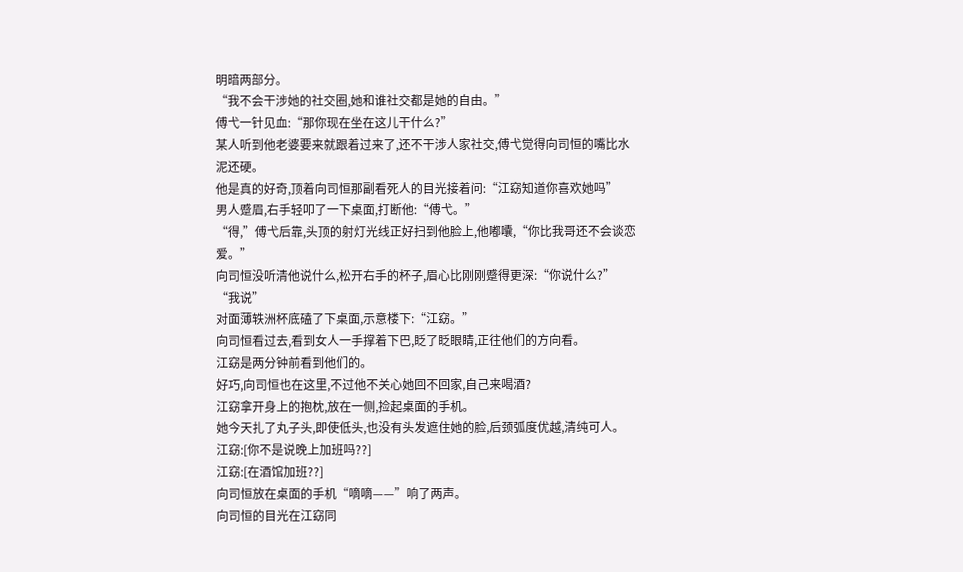明暗两部分。
“我不会干涉她的社交圈,她和谁社交都是她的自由。”
傅弋一针见血:“那你现在坐在这儿干什么?”
某人听到他老婆要来就跟着过来了,还不干涉人家社交,傅弋觉得向司恒的嘴比水泥还硬。
他是真的好奇,顶着向司恒那副看死人的目光接着问:“江窈知道你喜欢她吗”
男人蹙眉,右手轻叩了一下桌面,打断他:“傅弋。”
“得,”傅弋后靠,头顶的射灯光线正好扫到他脸上,他嘟囔,“你比我哥还不会谈恋爱。”
向司恒没听清他说什么,松开右手的杯子,眉心比刚刚蹙得更深:“你说什么?”
“我说”
对面薄轶洲杯底磕了下桌面,示意楼下:“江窈。”
向司恒看过去,看到女人一手撑着下巴,眨了眨眼睛,正往他们的方向看。
江窈是两分钟前看到他们的。
好巧,向司恒也在这里,不过他不关心她回不回家,自己来喝酒?
江窈拿开身上的抱枕,放在一侧,捡起桌面的手机。
她今天扎了丸子头,即使低头,也没有头发遮住她的脸,后颈弧度优越,清纯可人。
江窈:[你不是说晚上加班吗??]
江窈:[在酒馆加班??]
向司恒放在桌面的手机“嘀嘀——”响了两声。
向司恒的目光在江窈同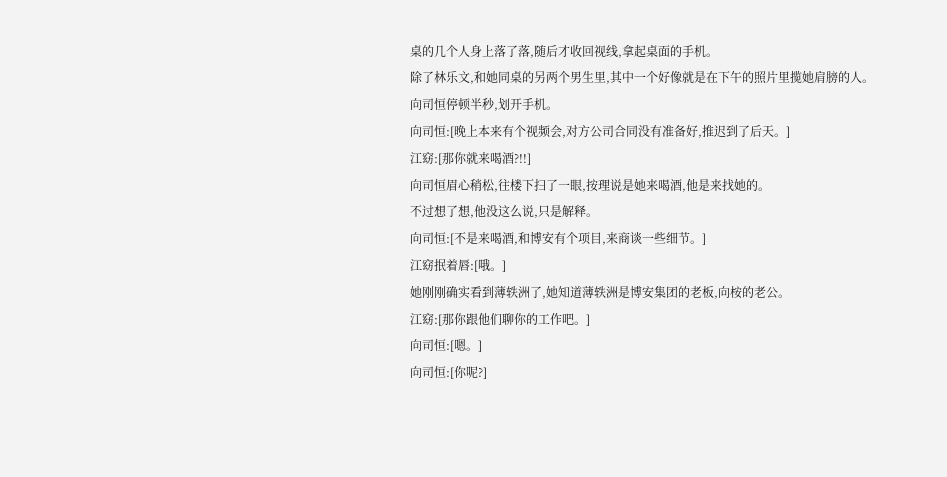桌的几个人身上落了落,随后才收回视线,拿起桌面的手机。
除了林乐文,和她同桌的另两个男生里,其中一个好像就是在下午的照片里揽她肩膀的人。
向司恒停顿半秒,划开手机。
向司恒:[晚上本来有个视频会,对方公司合同没有准备好,推迟到了后天。]
江窈:[那你就来喝酒?!!]
向司恒眉心稍松,往楼下扫了一眼,按理说是她来喝酒,他是来找她的。
不过想了想,他没这么说,只是解释。
向司恒:[不是来喝酒,和博安有个项目,来商谈一些细节。]
江窈抿着唇:[哦。]
她刚刚确实看到薄轶洲了,她知道薄轶洲是博安集团的老板,向桉的老公。
江窈:[那你跟他们聊你的工作吧。]
向司恒:[嗯。]
向司恒:[你呢?]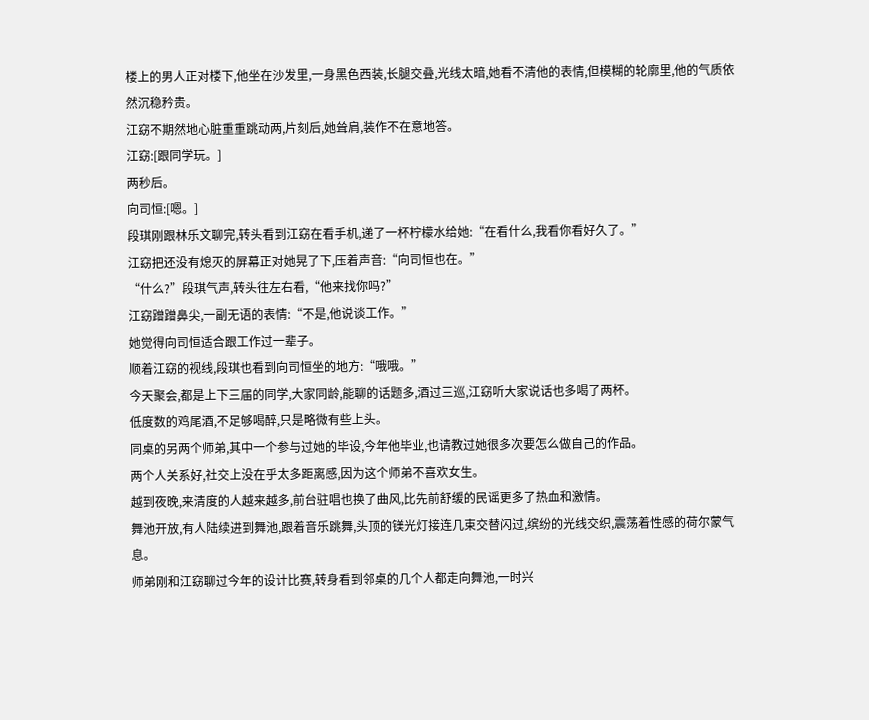楼上的男人正对楼下,他坐在沙发里,一身黑色西装,长腿交叠,光线太暗,她看不清他的表情,但模糊的轮廓里,他的气质依然沉稳矜贵。
江窈不期然地心脏重重跳动两,片刻后,她耸肩,装作不在意地答。
江窈:[跟同学玩。]
两秒后。
向司恒:[嗯。]
段琪刚跟林乐文聊完,转头看到江窈在看手机,递了一杯柠檬水给她:“在看什么,我看你看好久了。”
江窈把还没有熄灭的屏幕正对她晃了下,压着声音:“向司恒也在。”
“什么?”段琪气声,转头往左右看,“他来找你吗?”
江窈蹭蹭鼻尖,一副无语的表情:“不是,他说谈工作。”
她觉得向司恒适合跟工作过一辈子。
顺着江窈的视线,段琪也看到向司恒坐的地方:“哦哦。”
今天聚会,都是上下三届的同学,大家同龄,能聊的话题多,酒过三巡,江窈听大家说话也多喝了两杯。
低度数的鸡尾酒,不足够喝醉,只是略微有些上头。
同桌的另两个师弟,其中一个参与过她的毕设,今年他毕业,也请教过她很多次要怎么做自己的作品。
两个人关系好,社交上没在乎太多距离感,因为这个师弟不喜欢女生。
越到夜晚,来清度的人越来越多,前台驻唱也换了曲风,比先前舒缓的民谣更多了热血和激情。
舞池开放,有人陆续进到舞池,跟着音乐跳舞,头顶的镁光灯接连几束交替闪过,缤纷的光线交织,震荡着性感的荷尔蒙气息。
师弟刚和江窈聊过今年的设计比赛,转身看到邻桌的几个人都走向舞池,一时兴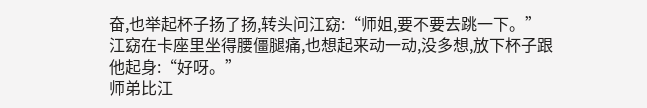奋,也举起杯子扬了扬,转头问江窈:“师姐,要不要去跳一下。”
江窈在卡座里坐得腰僵腿痛,也想起来动一动,没多想,放下杯子跟他起身:“好呀。”
师弟比江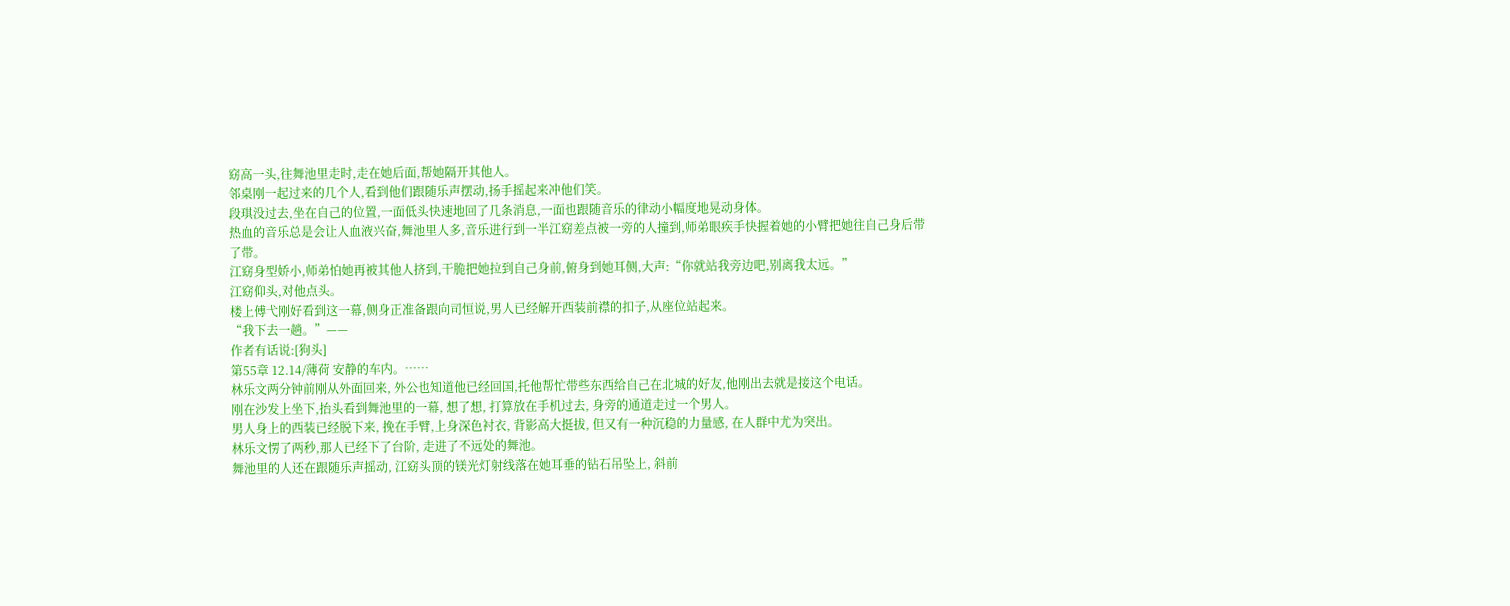窈高一头,往舞池里走时,走在她后面,帮她隔开其他人。
邻桌刚一起过来的几个人,看到他们跟随乐声摆动,扬手摇起来冲他们笑。
段琪没过去,坐在自己的位置,一面低头快速地回了几条消息,一面也跟随音乐的律动小幅度地晃动身体。
热血的音乐总是会让人血液兴奋,舞池里人多,音乐进行到一半江窈差点被一旁的人撞到,师弟眼疾手快握着她的小臂把她往自己身后带了带。
江窈身型娇小,师弟怕她再被其他人挤到,干脆把她拉到自己身前,俯身到她耳侧,大声:“你就站我旁边吧,别离我太远。”
江窈仰头,对他点头。
楼上傅弋刚好看到这一幕,侧身正准备跟向司恒说,男人已经解开西装前襟的扣子,从座位站起来。
“我下去一趟。”——
作者有话说:[狗头]
第55章 12.14/薄荷 安静的车内。……
林乐文两分钟前刚从外面回来, 外公也知道他已经回国,托他帮忙带些东西给自己在北城的好友,他刚出去就是接这个电话。
刚在沙发上坐下,抬头看到舞池里的一幕, 想了想, 打算放在手机过去, 身旁的通道走过一个男人。
男人身上的西装已经脱下来, 挽在手臂,上身深色衬衣, 背影高大挺拔, 但又有一种沉稳的力量感, 在人群中尤为突出。
林乐文愣了两秒,那人已经下了台阶, 走进了不远处的舞池。
舞池里的人还在跟随乐声摇动, 江窈头顶的镁光灯射线落在她耳垂的钻石吊坠上, 斜前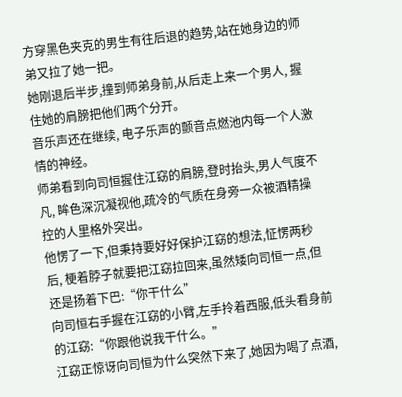方穿黑色夹克的男生有往后退的趋势,站在她身边的师弟又拉了她一把。
她刚退后半步,撞到师弟身前,从后走上来一个男人, 握住她的肩膀把他们两个分开。
音乐声还在继续, 电子乐声的颤音点燃池内每一个人激情的神经。
师弟看到向司恒握住江窈的肩膀,登时抬头,男人气度不凡, 眸色深沉凝视他,疏冷的气质在身旁一众被酒精操控的人里格外突出。
他愣了一下,但秉持要好好保护江窈的想法,怔愣两秒后, 梗着脖子就要把江窈拉回来,虽然矮向司恒一点,但还是扬着下巴:“你干什么”
向司恒右手握在江窈的小臂,左手拎着西服,低头看身前的江窈:“你跟他说我干什么。”
江窈正惊讶向司恒为什么突然下来了,她因为喝了点酒,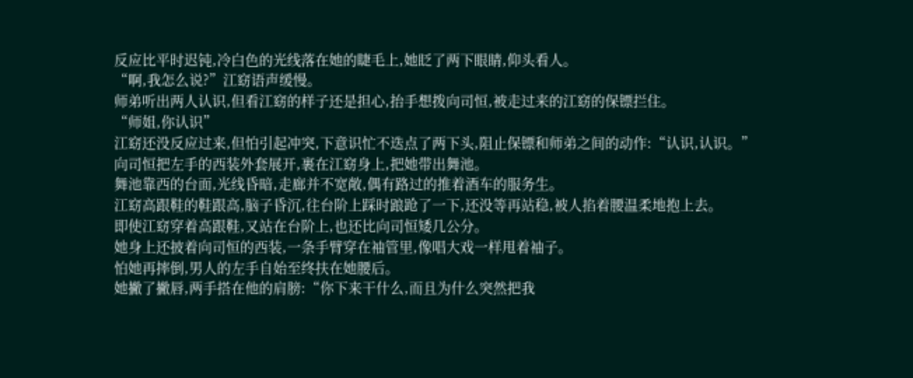反应比平时迟钝,冷白色的光线落在她的睫毛上,她眨了两下眼睛,仰头看人。
“啊,我怎么说?”江窈语声缓慢。
师弟听出两人认识,但看江窈的样子还是担心,抬手想拨向司恒,被走过来的江窈的保镖拦住。
“师姐,你认识”
江窈还没反应过来,但怕引起冲突,下意识忙不迭点了两下头,阻止保镖和师弟之间的动作:“认识,认识。”
向司恒把左手的西装外套展开,裹在江窈身上,把她带出舞池。
舞池靠西的台面,光线昏暗,走廊并不宽敞,偶有路过的推着酒车的服务生。
江窈高跟鞋的鞋跟高,脑子昏沉,往台阶上踩时踉跄了一下,还没等再站稳,被人掐着腰温柔地抱上去。
即使江窈穿着高跟鞋,又站在台阶上,也还比向司恒矮几公分。
她身上还披着向司恒的西装,一条手臂穿在袖管里,像唱大戏一样甩着袖子。
怕她再摔倒,男人的左手自始至终扶在她腰后。
她撇了撇唇,两手搭在他的肩膀:“你下来干什么,而且为什么突然把我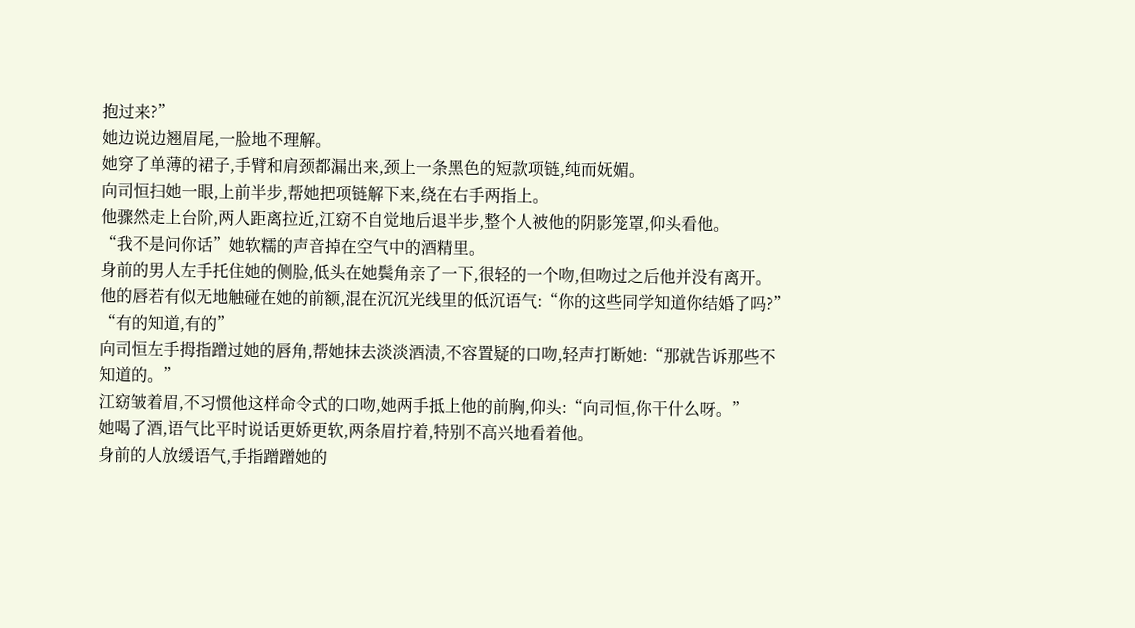抱过来?”
她边说边翘眉尾,一脸地不理解。
她穿了单薄的裙子,手臂和肩颈都漏出来,颈上一条黑色的短款项链,纯而妩媚。
向司恒扫她一眼,上前半步,帮她把项链解下来,绕在右手两指上。
他骤然走上台阶,两人距离拉近,江窈不自觉地后退半步,整个人被他的阴影笼罩,仰头看他。
“我不是问你话”她软糯的声音掉在空气中的酒精里。
身前的男人左手托住她的侧脸,低头在她鬓角亲了一下,很轻的一个吻,但吻过之后他并没有离开。
他的唇若有似无地触碰在她的前额,混在沉沉光线里的低沉语气:“你的这些同学知道你结婚了吗?”
“有的知道,有的”
向司恒左手拇指蹭过她的唇角,帮她抹去淡淡酒渍,不容置疑的口吻,轻声打断她:“那就告诉那些不知道的。”
江窈皱着眉,不习惯他这样命令式的口吻,她两手抵上他的前胸,仰头:“向司恒,你干什么呀。”
她喝了酒,语气比平时说话更娇更软,两条眉拧着,特别不高兴地看着他。
身前的人放缓语气,手指蹭蹭她的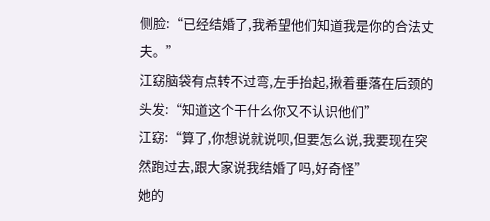侧脸:“已经结婚了,我希望他们知道我是你的合法丈夫。”
江窈脑袋有点转不过弯,左手抬起,揪着垂落在后颈的头发:“知道这个干什么你又不认识他们”
江窈:“算了,你想说就说呗,但要怎么说,我要现在突然跑过去,跟大家说我结婚了吗,好奇怪”
她的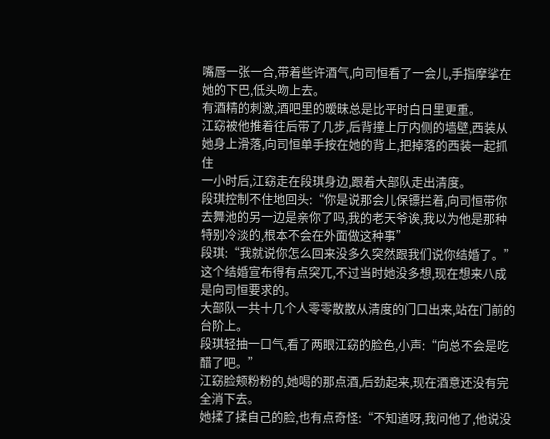嘴唇一张一合,带着些许酒气,向司恒看了一会儿,手指摩挲在她的下巴,低头吻上去。
有酒精的刺激,酒吧里的暧昧总是比平时白日里更重。
江窈被他推着往后带了几步,后背撞上厅内侧的墙壁,西装从她身上滑落,向司恒单手按在她的背上,把掉落的西装一起抓住
一小时后,江窈走在段琪身边,跟着大部队走出清度。
段琪控制不住地回头:“你是说那会儿保镖拦着,向司恒带你去舞池的另一边是亲你了吗,我的老天爷诶,我以为他是那种特别冷淡的,根本不会在外面做这种事”
段琪:“我就说你怎么回来没多久突然跟我们说你结婚了。”
这个结婚宣布得有点突兀,不过当时她没多想,现在想来八成是向司恒要求的。
大部队一共十几个人零零散散从清度的门口出来,站在门前的台阶上。
段琪轻抽一口气,看了两眼江窈的脸色,小声:“向总不会是吃醋了吧。”
江窈脸颊粉粉的,她喝的那点酒,后劲起来,现在酒意还没有完全消下去。
她揉了揉自己的脸,也有点奇怪:“不知道呀,我问他了,他说没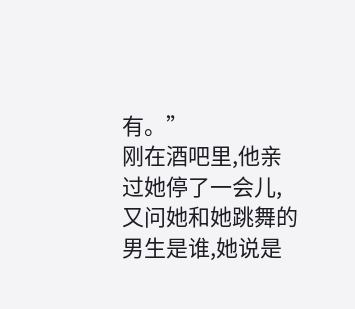有。”
刚在酒吧里,他亲过她停了一会儿,又问她和她跳舞的男生是谁,她说是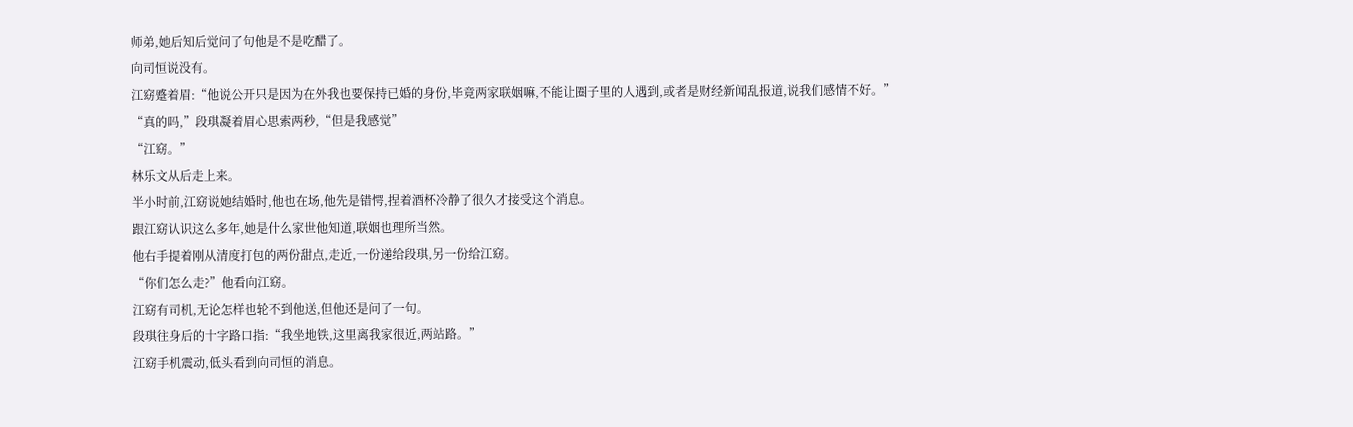师弟,她后知后觉问了句他是不是吃醋了。
向司恒说没有。
江窈蹙着眉:“他说公开只是因为在外我也要保持已婚的身份,毕竟两家联姻嘛,不能让圈子里的人遇到,或者是财经新闻乱报道,说我们感情不好。”
“真的吗,”段琪凝着眉心思索两秒,“但是我感觉”
“江窈。”
林乐文从后走上来。
半小时前,江窈说她结婚时,他也在场,他先是错愕,捏着酒杯冷静了很久才接受这个消息。
跟江窈认识这么多年,她是什么家世他知道,联姻也理所当然。
他右手提着刚从清度打包的两份甜点,走近,一份递给段琪,另一份给江窈。
“你们怎么走?”他看向江窈。
江窈有司机,无论怎样也轮不到他送,但他还是问了一句。
段琪往身后的十字路口指:“我坐地铁,这里离我家很近,两站路。”
江窈手机震动,低头看到向司恒的消息。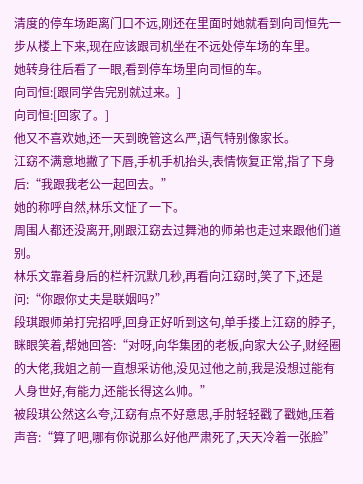清度的停车场距离门口不远,刚还在里面时她就看到向司恒先一步从楼上下来,现在应该跟司机坐在不远处停车场的车里。
她转身往后看了一眼,看到停车场里向司恒的车。
向司恒:[跟同学告完别就过来。]
向司恒:[回家了。]
他又不喜欢她,还一天到晚管这么严,语气特别像家长。
江窈不满意地撇了下唇,手机手机抬头,表情恢复正常,指了下身后:“我跟我老公一起回去。”
她的称呼自然,林乐文怔了一下。
周围人都还没离开,刚跟江窈去过舞池的师弟也走过来跟他们道别。
林乐文靠着身后的栏杆沉默几秒,再看向江窈时,笑了下,还是问:“你跟你丈夫是联姻吗?”
段琪跟师弟打完招呼,回身正好听到这句,单手搂上江窈的脖子,眯眼笑着,帮她回答:“对呀,向华集团的老板,向家大公子,财经圈的大佬,我姐之前一直想采访他,没见过他之前,我是没想过能有人身世好,有能力,还能长得这么帅。”
被段琪公然这么夸,江窈有点不好意思,手肘轻轻戳了戳她,压着声音:“算了吧,哪有你说那么好他严肃死了,天天冷着一张脸”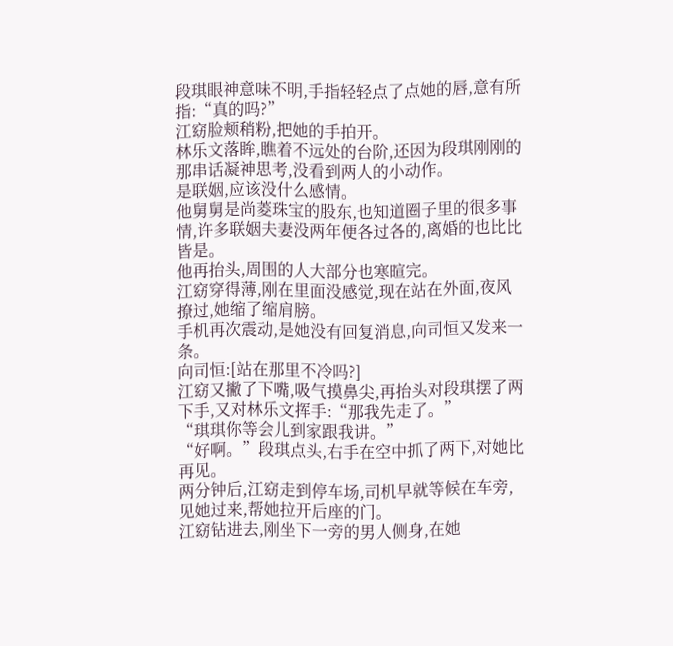段琪眼神意味不明,手指轻轻点了点她的唇,意有所指:“真的吗?”
江窈脸颊稍粉,把她的手拍开。
林乐文落眸,瞧着不远处的台阶,还因为段琪刚刚的那串话凝神思考,没看到两人的小动作。
是联姻,应该没什么感情。
他舅舅是尚菱珠宝的股东,也知道圈子里的很多事情,许多联姻夫妻没两年便各过各的,离婚的也比比皆是。
他再抬头,周围的人大部分也寒暄完。
江窈穿得薄,刚在里面没感觉,现在站在外面,夜风撩过,她缩了缩肩膀。
手机再次震动,是她没有回复消息,向司恒又发来一条。
向司恒:[站在那里不冷吗?]
江窈又撇了下嘴,吸气摸鼻尖,再抬头对段琪摆了两下手,又对林乐文挥手:“那我先走了。”
“琪琪你等会儿到家跟我讲。”
“好啊。”段琪点头,右手在空中抓了两下,对她比再见。
两分钟后,江窈走到停车场,司机早就等候在车旁,见她过来,帮她拉开后座的门。
江窈钻进去,刚坐下一旁的男人侧身,在她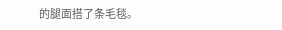的腿面搭了条毛毯。